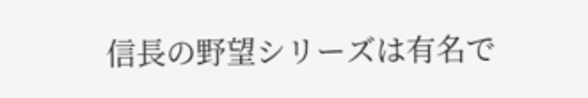信長の野望シリーズは有名で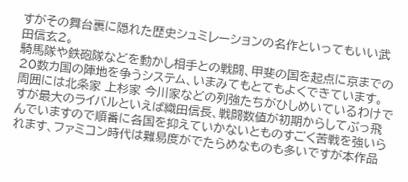すがその舞台裏に隠れた歴史シュミレーションの名作といってもいい武田信玄2。
騎馬隊や鉄砲隊などを動かし相手との戦闘、甲斐の国を起点に京までの20数カ国の陣地を争うシステム、いまみてもとてもよくできています。
周囲には北条家 上杉家 今川家などの列強たちがひしめいているわけですが最大のライバルといえば織田信長、戦闘数値が初期からしてぶっ飛んでいますので順番に各国を抑えていかないとものすごく苦戦を強いられます、ファミコン時代は難易度がでたらめなものも多いですが本作品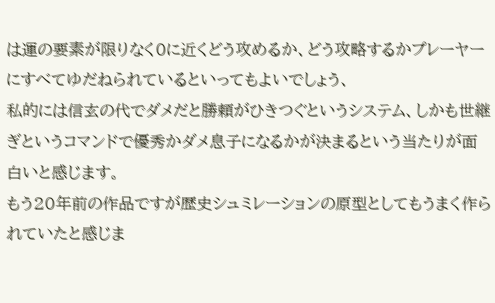は運の要素が限りなく0に近くどう攻めるか、どう攻略するかプレーヤーにすべてゆだねられているといってもよいでしょう、
私的には信玄の代でダメだと勝頼がひきつぐというシステム、しかも世継ぎというコマンドで優秀かダメ息子になるかが決まるという当たりが面白いと感じます。
もう20年前の作品ですが歴史シュミレーションの原型としてもうまく作られていたと感じま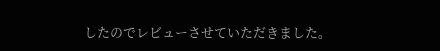したのでレビューさせていただきました。